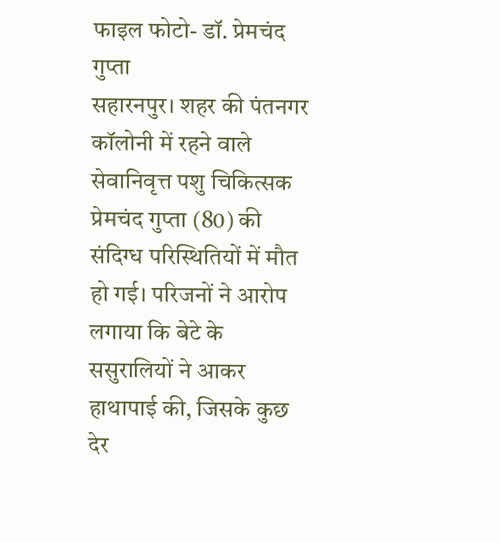फाइल फोटो- डॉ. प्रेमचंद गुप्ता
सहारनपुर। शहर की पंतनगर कॉलोनी में रहने वाले सेवानिवृत्त पशु चिकित्सक प्रेमचंद गुप्ता (80) की संदिग्ध परिस्थितियों में मौत हो गई। परिजनों ने आरोप लगाया कि बेटे के ससुरालियों ने आकर हाथापाई की, जिसके कुछ देर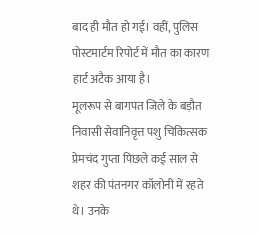बाद ही मौत हो गई। वहीं, पुलिस पोस्टमार्टम रिपोर्ट में मौत का कारण हार्ट अटैक आया है।
मूलरूप से बागपत जिले के बड़ौत निवासी सेवानिवृत्त पशु चिकित्सक प्रेमचंद गुप्ता पिछले कई साल से शहर की पंतनगर कॉलोनी में रहते थे। उनके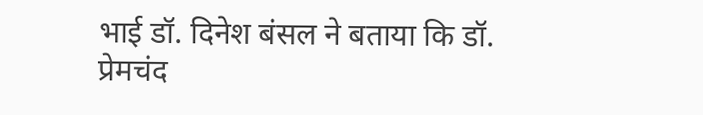भाई डॉ. दिनेश बंसल ने बताया कि डॉ. प्रेमचंद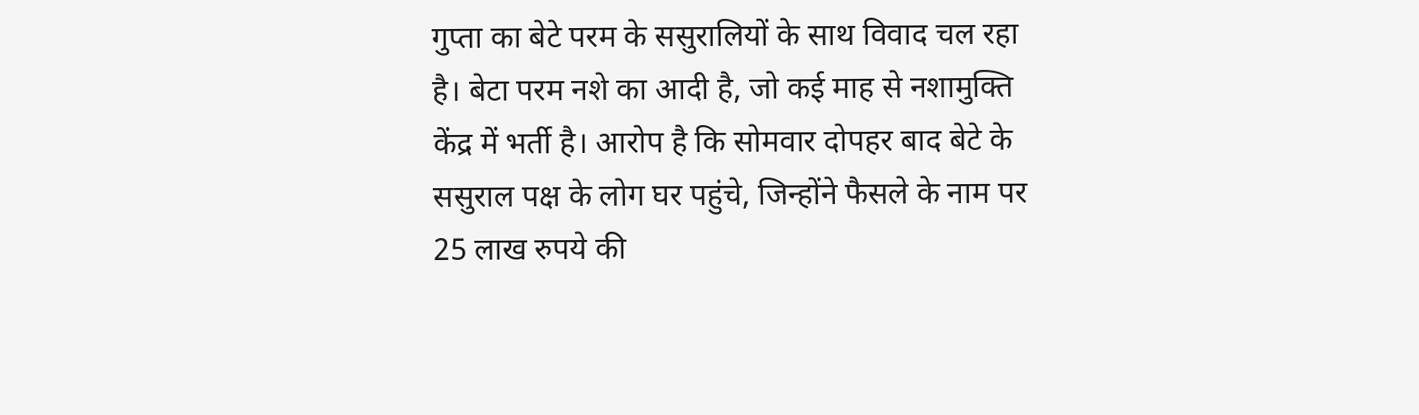गुप्ता का बेटे परम के ससुरालियों के साथ विवाद चल रहा है। बेटा परम नशे का आदी है, जो कई माह से नशामुक्ति केंद्र में भर्ती है। आरोप है कि सोमवार दोपहर बाद बेटे के ससुराल पक्ष के लोग घर पहुंचे, जिन्होंने फैसले के नाम पर 25 लाख रुपये की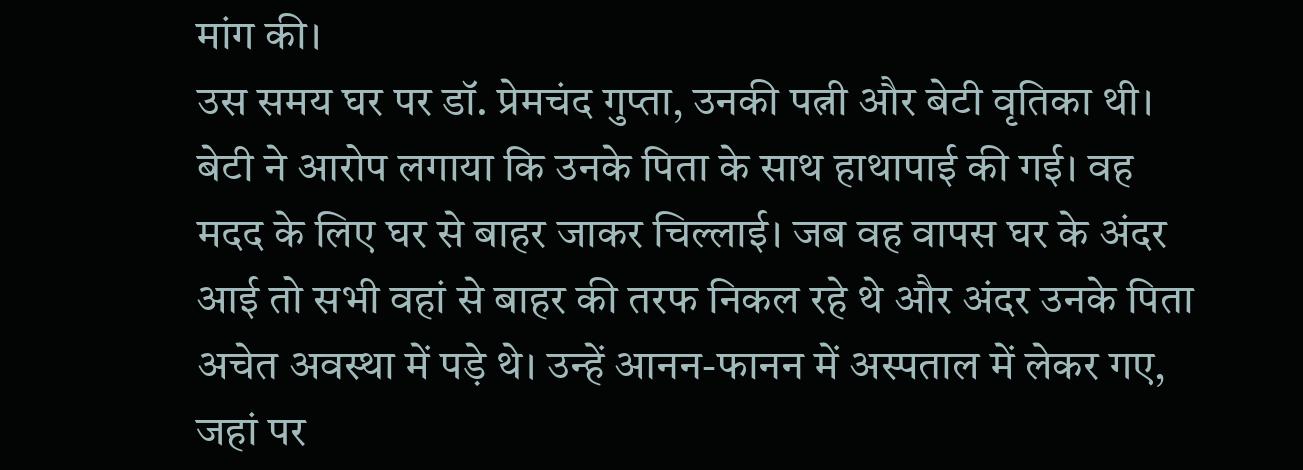मांग की।
उस समय घर पर डॉ. प्रेमचंद गुप्ता, उनकी पत्नी और बेटी वृतिका थी। बेटी ने आरोप लगाया कि उनके पिता के साथ हाथापाई की गई। वह मदद के लिए घर से बाहर जाकर चिल्लाई। जब वह वापस घर के अंदर आई तो सभी वहां से बाहर की तरफ निकल रहे थे और अंदर उनके पिता अचेत अवस्था में पड़े थे। उन्हें आनन-फानन में अस्पताल में लेकर गए, जहां पर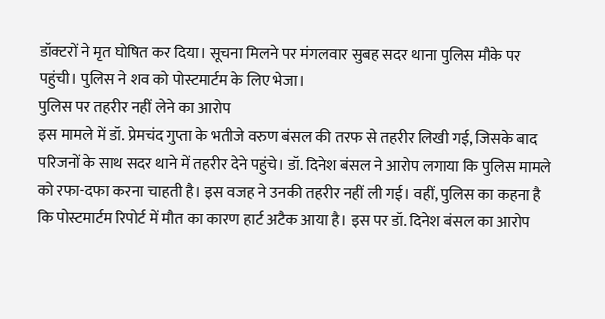डॉक्टरों ने मृत घोषित कर दिया। सूचना मिलने पर मंगलवार सुबह सदर थाना पुलिस मौके पर पहुंची। पुलिस ने शव को पोस्टमार्टम के लिए भेजा।
पुलिस पर तहरीर नहीं लेने का आरोप
इस मामले में डॉ. प्रेमचंद गुप्ता के भतीजे वरुण बंसल की तरफ से तहरीर लिखी गई, जिसके बाद परिजनों के साथ सदर थाने में तहरीर देने पहुंचे। डॉ. दिनेश बंसल ने आरोप लगाया कि पुलिस मामले को रफा-दफा करना चाहती है। इस वजह ने उनकी तहरीर नहीं ली गई। वहीं, पुलिस का कहना है कि पोस्टमार्टम रिपोर्ट में मौत का कारण हार्ट अटैक आया है। इस पर डॉ. दिनेश बंसल का आरोप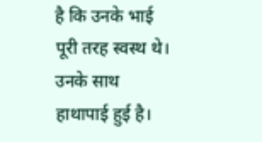है कि उनके भाई पूरी तरह स्वस्थ थे। उनके साथ हाथापाई हुई है।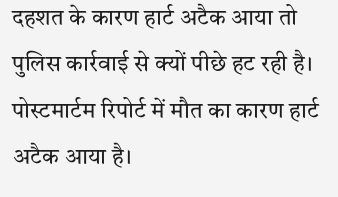दहशत के कारण हार्ट अटैक आया तो पुलिस कार्रवाई से क्यों पीछे हट रही है।
पोस्टमार्टम रिपोर्ट में मौत का कारण हार्ट अटैक आया है।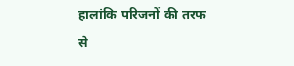हालांकि परिजनों की तरफ से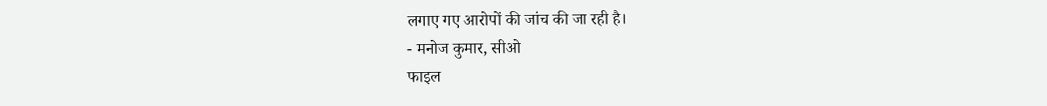लगाए गए आरोपों की जांच की जा रही है।
- मनोज कुमार, सीओ
फाइल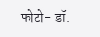फोटो- डॉ.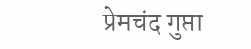प्रेमचंद गुप्ता